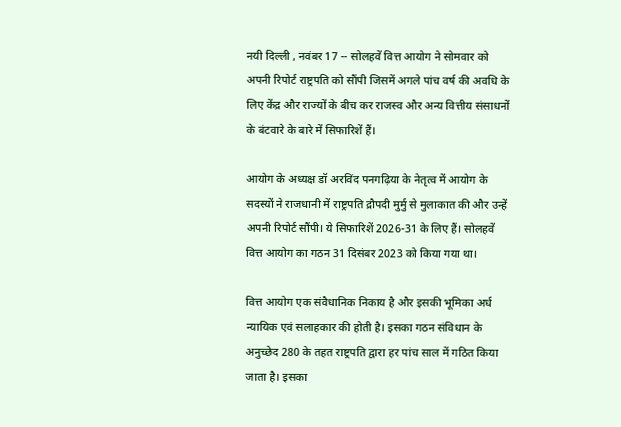नयी दिल्ली , नवंबर 17 -- सोलहवें वित्त आयोग ने सोमवार को अपनी रिपोर्ट राष्ट्रपति को सौंपी जिसमें अगले पांच वर्ष की अवधि के लिए केंद्र और राज्यों के बीच कर राजस्व और अन्य वित्तीय संसाधनों के बंटवारे के बारे में सिफारिशें हैं।

आयोग के अध्यक्ष डॉ अरविंद पनगढ़िया के नेतृत्व में आयोग के सदस्यों ने राजधानी में राष्ट्रपति द्रौपदी मुर्मु से मुलाकात की और उन्हें अपनी रिपोर्ट सौंपी। ये सिफारिशें 2026-31 के लिए हैं। सोलहवें वित्त आयोग का गठन 31 दिसंबर 2023 को किया गया था।

वित्त आयोग एक संवैधानिक निकाय है और इसकी भूमिका अर्ध न्यायिक एवं सलाहकार की होती है। इसका गठन संविधान के अनुच्छेद 280 के तहत राष्ट्रपति द्वारा हर पांच साल में गठित किया जाता है। इसका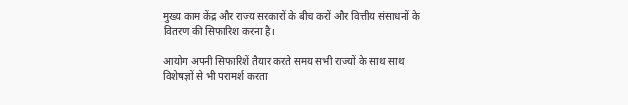मुख्य काम केंद्र और राज्य सरकारों के बीच करों और वित्तीय संसाधनों के वितरण की सिफारिश करना है।

आयोग अपनी सिफारिशें तैयार करते समय सभी राज्यों के साथ साथ विशेषज्ञों से भी परामर्श करता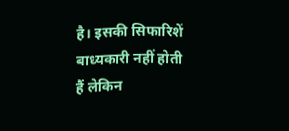है। इसकी सिफारिशें बाध्यकारी नहीं होती हैं लेकिन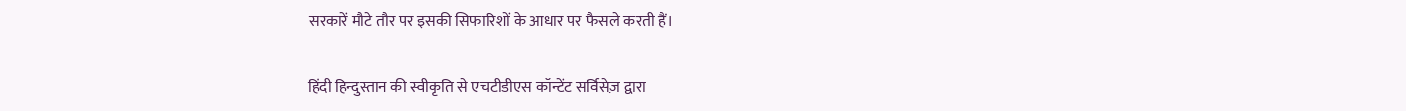सरकारें मौटे तौर पर इसकी सिफारिशों के आधार पर फैसले करती हैं।

हिंदी हिन्दुस्तान की स्वीकृति से एचटीडीएस कॉन्टेंट सर्विसेज़ द्वारा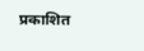प्रकाशित